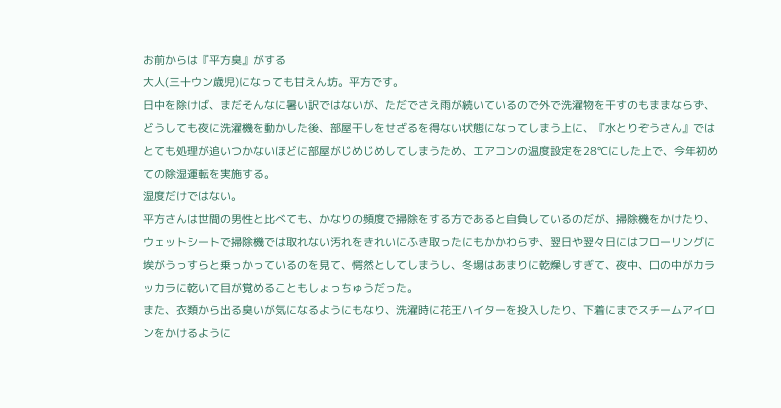お前からは『平方臭』がする
大人(三十ウン歳児)になっても甘えん坊。平方です。
日中を除けば、まだそんなに暑い訳ではないが、ただでさえ雨が続いているので外で洗濯物を干すのもままならず、どうしても夜に洗濯機を動かした後、部屋干しをせざるを得ない状態になってしまう上に、『水とりぞうさん』ではとても処理が追いつかないほどに部屋がじめじめしてしまうため、エアコンの温度設定を28℃にした上で、今年初めての除湿運転を実施する。
湿度だけではない。
平方さんは世間の男性と比べても、かなりの頻度で掃除をする方であると自負しているのだが、掃除機をかけたり、ウェットシートで掃除機では取れない汚れをきれいにふき取ったにもかかわらず、翌日や翌々日にはフローリングに埃がうっすらと乗っかっているのを見て、愕然としてしまうし、冬場はあまりに乾燥しすぎて、夜中、口の中がカラッカラに乾いて目が覚めることもしょっちゅうだった。
また、衣類から出る臭いが気になるようにもなり、洗濯時に花王ハイターを投入したり、下着にまでスチームアイロンをかけるように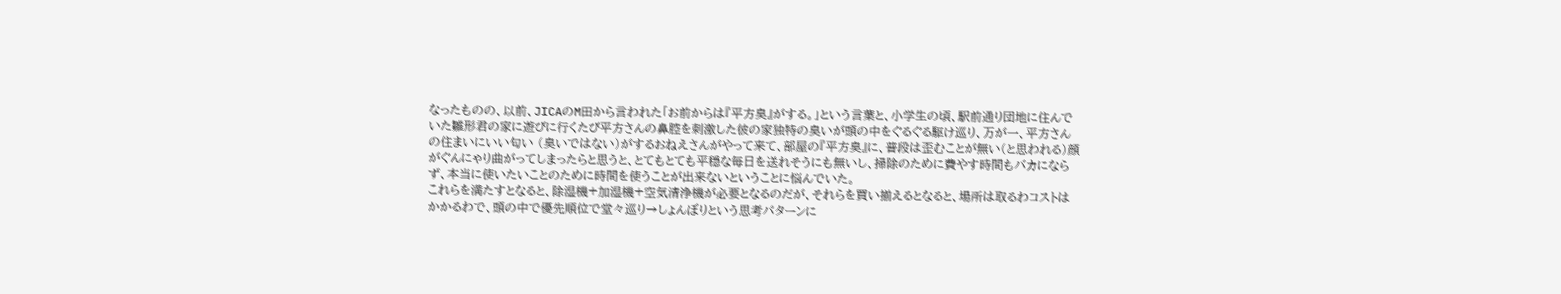なったものの、以前、JICAのM田から言われた「お前からは『平方臭』がする。」という言葉と、小学生の頃、駅前通り団地に住んでいた雛形君の家に遊びに行くたび平方さんの鼻腔を刺激した彼の家独特の臭いが頭の中をぐるぐる駆け巡り、万が一、平方さんの住まいにいい匂い (臭いではない)がするおねえさんがやって来て、部屋の『平方臭』に、普段は歪むことが無い(と思われる)顔がぐんにゃり曲がってしまったらと思うと、とてもとても平穏な毎日を送れそうにも無いし、掃除のために費やす時間もバカにならず、本当に使いたいことのために時間を使うことが出来ないということに悩んでいた。
これらを満たすとなると、除湿機+加湿機+空気清浄機が必要となるのだが、それらを買い揃えるとなると、場所は取るわコストはかかるわで、頭の中で優先順位で堂々巡り→しょんぼりという思考パターンに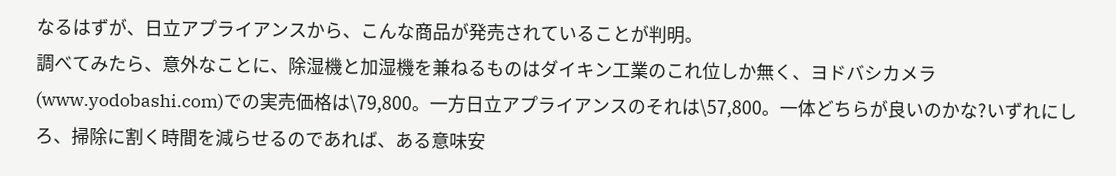なるはずが、日立アプライアンスから、こんな商品が発売されていることが判明。
調べてみたら、意外なことに、除湿機と加湿機を兼ねるものはダイキン工業のこれ位しか無く、ヨドバシカメラ (www.yodobashi.com)での実売価格は\79,800。一方日立アプライアンスのそれは\57,800。一体どちらが良いのかな?いずれにしろ、掃除に割く時間を減らせるのであれば、ある意味安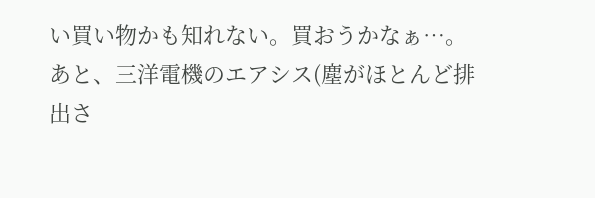い買い物かも知れない。買おうかなぁ…。
あと、三洋電機のエアシス(塵がほとんど排出さ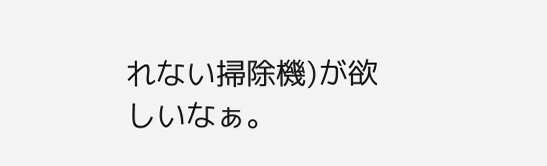れない掃除機)が欲しいなぁ。